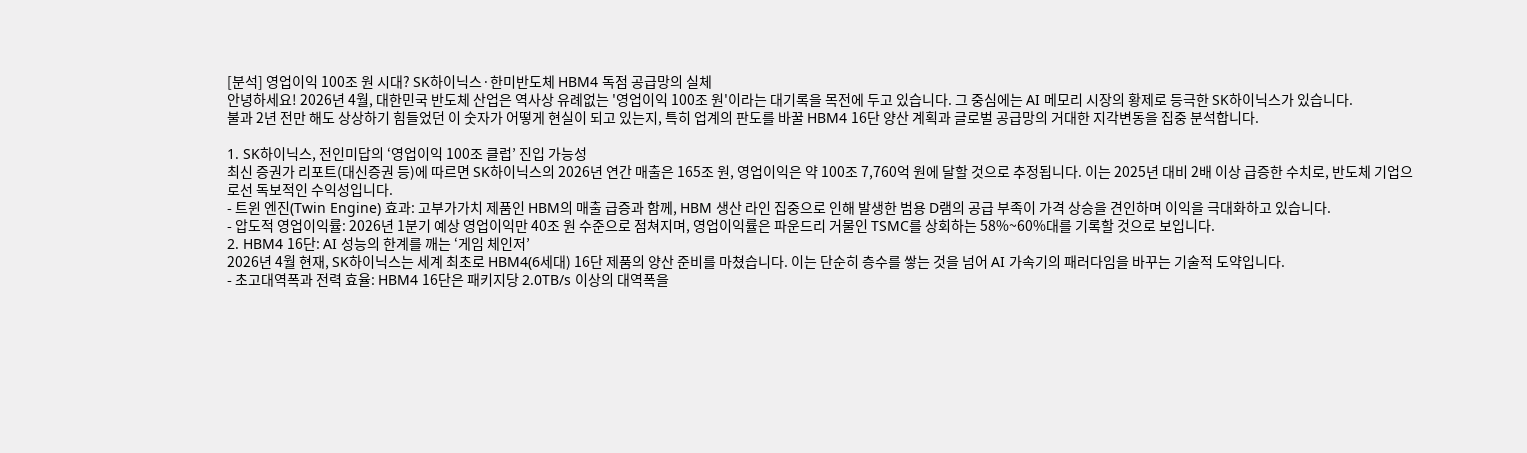[분석] 영업이익 100조 원 시대? SK하이닉스·한미반도체 HBM4 독점 공급망의 실체
안녕하세요! 2026년 4월, 대한민국 반도체 산업은 역사상 유례없는 '영업이익 100조 원'이라는 대기록을 목전에 두고 있습니다. 그 중심에는 AI 메모리 시장의 황제로 등극한 SK하이닉스가 있습니다.
불과 2년 전만 해도 상상하기 힘들었던 이 숫자가 어떻게 현실이 되고 있는지, 특히 업계의 판도를 바꿀 HBM4 16단 양산 계획과 글로벌 공급망의 거대한 지각변동을 집중 분석합니다.

1. SK하이닉스, 전인미답의 ‘영업이익 100조 클럽’ 진입 가능성
최신 증권가 리포트(대신증권 등)에 따르면 SK하이닉스의 2026년 연간 매출은 165조 원, 영업이익은 약 100조 7,760억 원에 달할 것으로 추정됩니다. 이는 2025년 대비 2배 이상 급증한 수치로, 반도체 기업으로선 독보적인 수익성입니다.
- 트윈 엔진(Twin Engine) 효과: 고부가가치 제품인 HBM의 매출 급증과 함께, HBM 생산 라인 집중으로 인해 발생한 범용 D램의 공급 부족이 가격 상승을 견인하며 이익을 극대화하고 있습니다.
- 압도적 영업이익률: 2026년 1분기 예상 영업이익만 40조 원 수준으로 점쳐지며, 영업이익률은 파운드리 거물인 TSMC를 상회하는 58%~60%대를 기록할 것으로 보입니다.
2. HBM4 16단: AI 성능의 한계를 깨는 ‘게임 체인저’
2026년 4월 현재, SK하이닉스는 세계 최초로 HBM4(6세대) 16단 제품의 양산 준비를 마쳤습니다. 이는 단순히 층수를 쌓는 것을 넘어 AI 가속기의 패러다임을 바꾸는 기술적 도약입니다.
- 초고대역폭과 전력 효율: HBM4 16단은 패키지당 2.0TB/s 이상의 대역폭을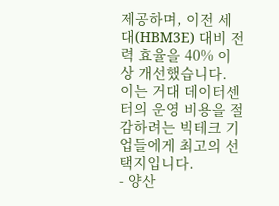제공하며, 이전 세대(HBM3E) 대비 전력 효율을 40% 이상 개선했습니다. 이는 거대 데이터센터의 운영 비용을 절감하려는 빅테크 기업들에게 최고의 선택지입니다.
- 양산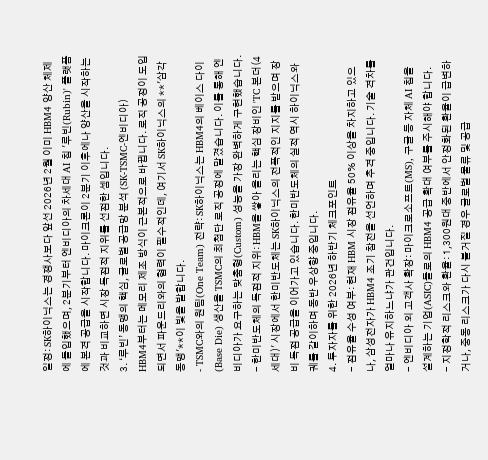일정: SK하이닉스는 경쟁사보다 앞선 2026년 2월 이미 HBM4 양산 체제에 돌입했으며, 2분기부터 엔비디아의 차세대 AI 칩 '루빈(Rubin)' 플랫폼에 본격 공급을 시작합니다. 마이크론이 2분기 이후에나 양산을 시작하는 것과 비교하면 시장 독점적 지위를 선점한 셈입니다.
3. ‘루빈’ 동맹의 핵심, 글로벌 공급망 분석 (SK-TSMC-엔비디아)
HBM4부터는 메모리 제조 방식이 근본적으로 바뀝니다. 로직 공정이 도입되면서 파운드리와의 협력이 필수적인데, 여기서 SK하이닉스의 **'삼각 동맹'**이 빛을 발합니다.
- TSMC와의 원팀(One Team) 전략: SK하이닉스는 HBM4의 베이스 다이(Base Die) 생산을 TSMC의 최첨단 로직 공정에 맡겼습니다. 이를 통해 엔비디아가 요구하는 맞춤형(Custom) 성능을 가장 완벽하게 구현했습니다.
- 한미반도체의 독점적 지위: HBM을 쌓아 올리는 핵심 장비인 'TC 본더(4세대)' 시장에서 한미반도체는 SK하이닉스의 전폭적인 지지를 받으며 장비 독점 공급을 이어가고 있습니다. 한미반도체의 실적 역시 하이닉스와 궤를 같이하며 동반 우상향 중입니다.
4. 투자자를 위한 2026년 하반기 체크포인트
- 점유율 수성 여부: 현재 HBM 시장 점유율 50% 이상을 차지하고 있으나, 삼성전자가 HBM4 조기 참전을 선언하며 추격 중입니다. 기술 격차를 얼마나 유지하느냐가 관건입니다.
- 엔비디아 외 고객사 확장: 마이크로소프트(MS), 구글 등 자체 AI 칩을 설계하는 기업(ASIC)들로의 HBM4 공급 확대 여부를 주시해야 합니다.
- 지정학적 리스크와 환율: 1,300원대 중반에서 안정화된 환율이 급변하거나, 중동 리스크가 다시 불거질 경우 글로벌 물류 및 공급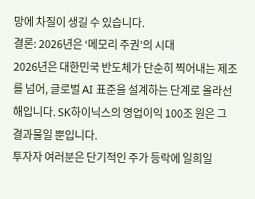망에 차질이 생길 수 있습니다.
결론: 2026년은 ‘메모리 주권’의 시대
2026년은 대한민국 반도체가 단순히 찍어내는 제조를 넘어, 글로벌 AI 표준을 설계하는 단계로 올라선 해입니다. SK하이닉스의 영업이익 100조 원은 그 결과물일 뿐입니다.
투자자 여러분은 단기적인 주가 등락에 일희일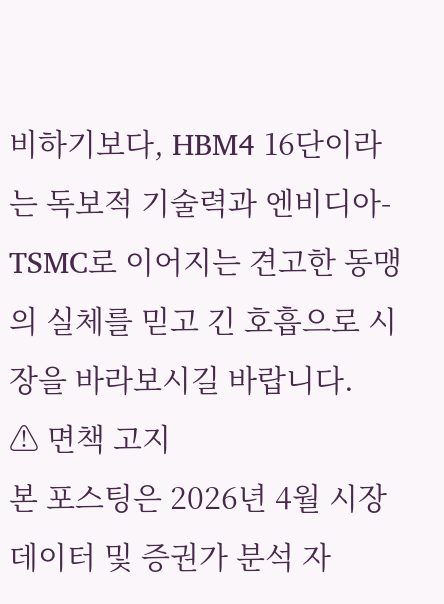비하기보다, HBM4 16단이라는 독보적 기술력과 엔비디아-TSMC로 이어지는 견고한 동맹의 실체를 믿고 긴 호흡으로 시장을 바라보시길 바랍니다.
⚠ 면책 고지
본 포스팅은 2026년 4월 시장 데이터 및 증권가 분석 자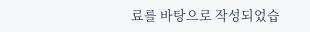료를 바탕으로 작성되었습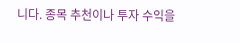니다. 종목 추천이나 투자 수익을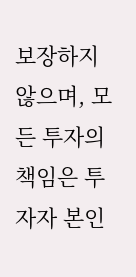보장하지 않으며, 모든 투자의 책임은 투자자 본인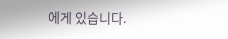에게 있습니다.